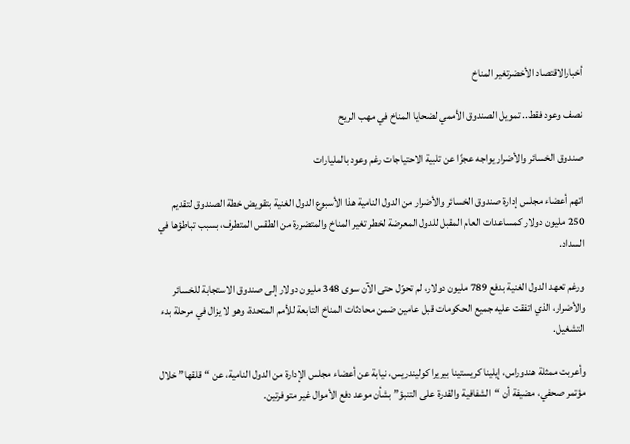أخبارالاقتصاد الأخضرتغير المناخ

نصف وعود فقط.. تمويل الصندوق الأممي لضحايا المناخ في مهب الريح

صندوق الخسائر والأضرار يواجه عجزًا عن تلبية الاحتياجات رغم وعود بالمليارات

اتهم أعضاء مجلس إدارة صندوق الخسائر والأضرار من الدول النامية هذا الأسبوع الدول الغنية بتقويض خطة الصندوق لتقديم 250 مليون دولار كمساعدات العام المقبل للدول المعرضة لخطر تغير المناخ والمتضررة من الطقس المتطرف، بسبب تباطؤها في السداد.

ورغم تعهد الدول الغنية بدفع 789 مليون دولار، لم تحوّل حتى الآن سوى 348 مليون دولار إلى صندوق الاستجابة للخسائر والأضرار، الذي اتفقت عليه جميع الحكومات قبل عامين ضمن محادثات المناخ التابعة للأمم المتحدة، وهو لا يزال في مرحلة بدء التشغيل.

وأعربت ممثلة هندوراس، إيلينا كريستينا بيريرا كوليندريس، نيابة عن أعضاء مجلس الإدارة من الدول النامية، عن “قلقها” خلال مؤتمر صحفي، مضيفة أن “الشفافية والقدرة على التنبؤ” بشأن موعد دفع الأموال غير متوفرتين.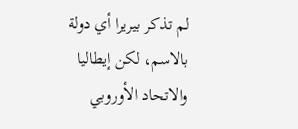لم تذكر بيريرا أي دولة بالاسم، لكن إيطاليا والاتحاد الأوروبي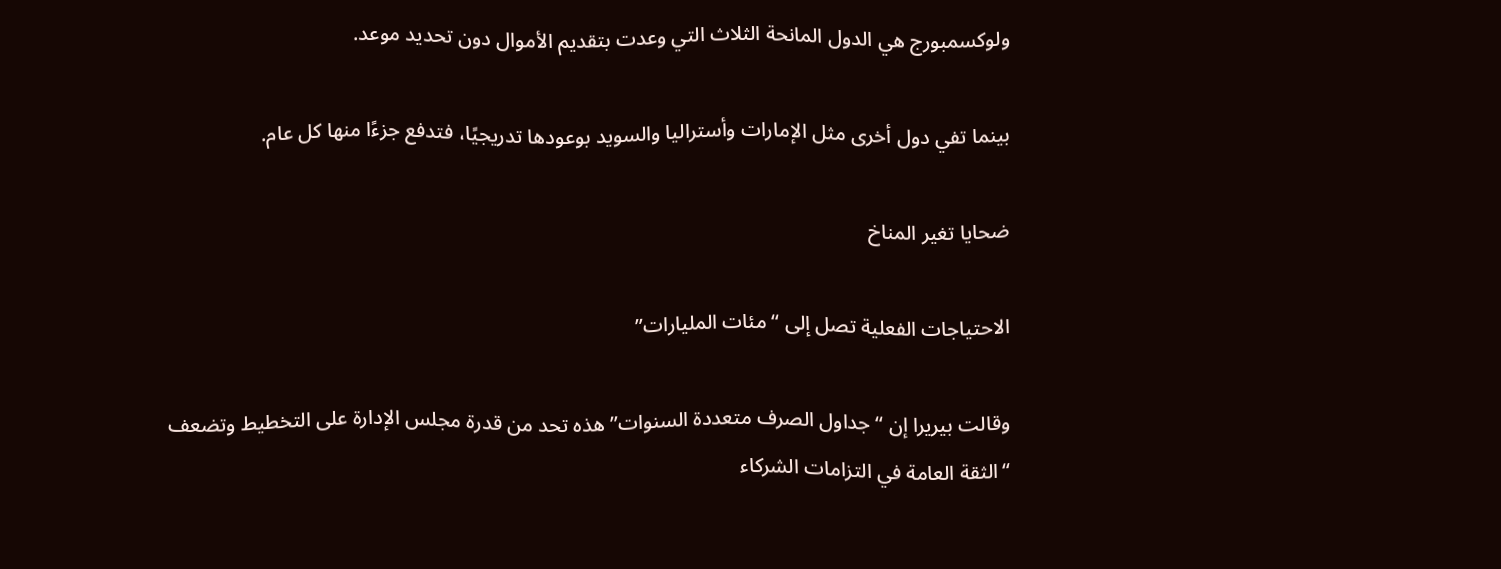ولوكسمبورج هي الدول المانحة الثلاث التي وعدت بتقديم الأموال دون تحديد موعد.

بينما تفي دول أخرى مثل الإمارات وأستراليا والسويد بوعودها تدريجيًا، فتدفع جزءًا منها كل عام.

ضحايا تغير المناخ

الاحتياجات الفعلية تصل إلى “مئات المليارات”

وقالت بيريرا إن “جداول الصرف متعددة السنوات” هذه تحد من قدرة مجلس الإدارة على التخطيط وتضعف “الثقة العامة في التزامات الشركاء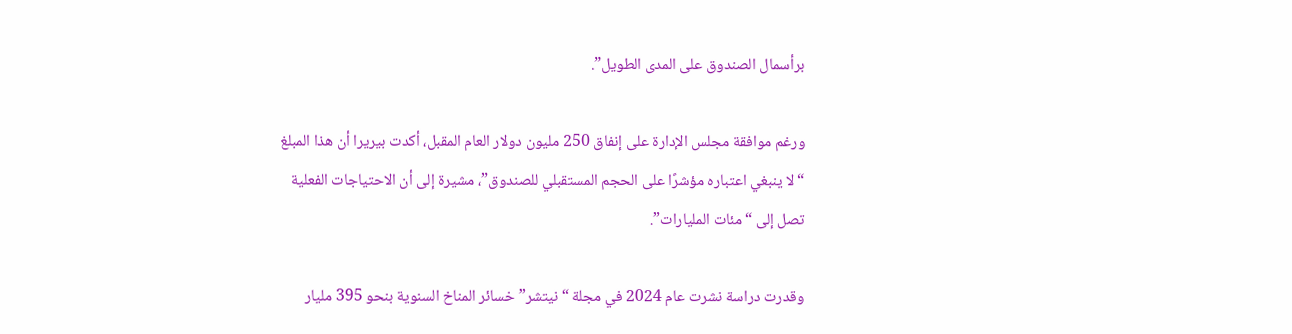برأسمال الصندوق على المدى الطويل”.

ورغم موافقة مجلس الإدارة على إنفاق 250 مليون دولار العام المقبل، أكدت بيريرا أن هذا المبلغ “لا ينبغي اعتباره مؤشرًا على الحجم المستقبلي للصندوق”، مشيرة إلى أن الاحتياجات الفعلية تصل إلى “مئات المليارات”.

وقدرت دراسة نشرت عام 2024 في مجلة “نيتشر” خسائر المناخ السنوية بنحو 395 مليار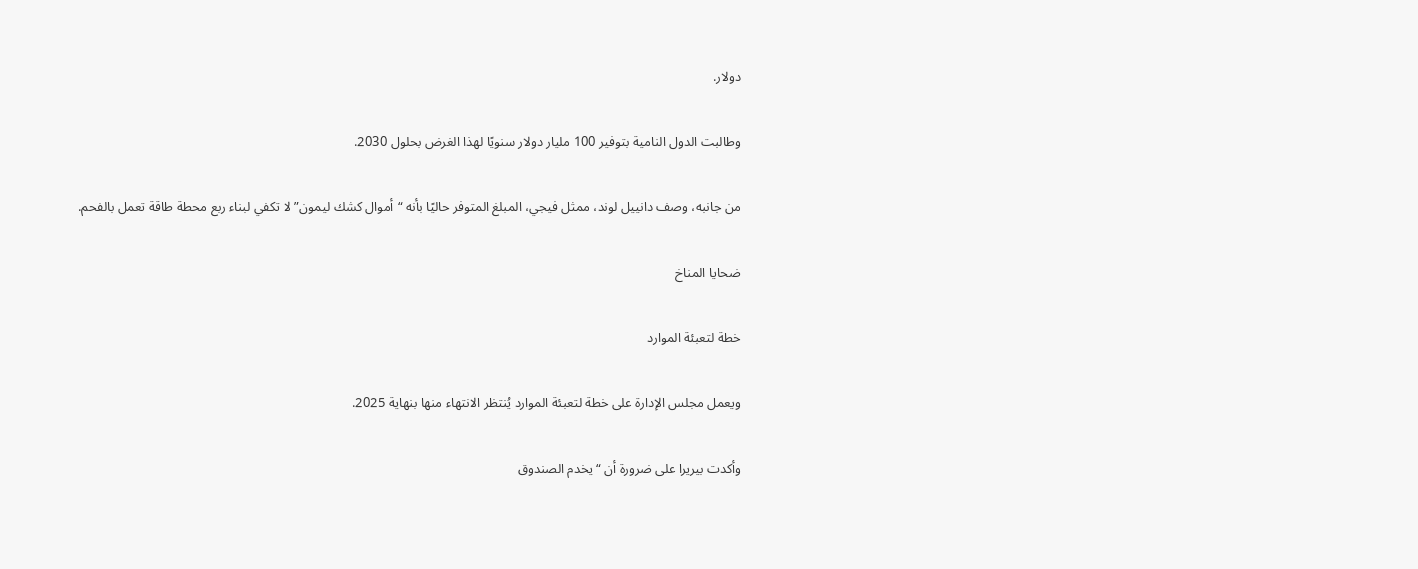دولار.

وطالبت الدول النامية بتوفير 100 مليار دولار سنويًا لهذا الغرض بحلول 2030.

من جانبه، وصف دانييل لوند، ممثل فيجي، المبلغ المتوفر حاليًا بأنه “أموال كشك ليمون” لا تكفي لبناء ربع محطة طاقة تعمل بالفحم.

ضحايا المناخ

خطة لتعبئة الموارد

ويعمل مجلس الإدارة على خطة لتعبئة الموارد يُنتظر الانتهاء منها بنهاية 2025.

وأكدت بيريرا على ضرورة أن “يخدم الصندوق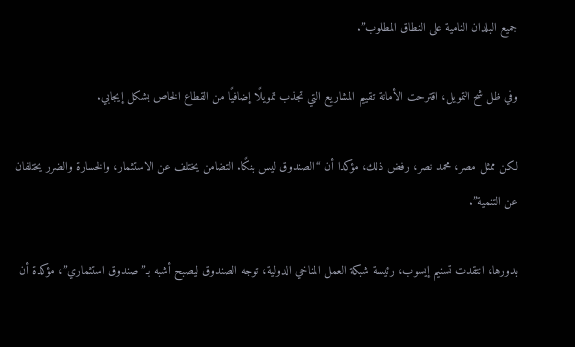جميع البلدان النامية على النطاق المطلوب”.

وفي ظل شح التمويل، اقترحت الأمانة تقييم المشاريع التي تجذب تمويلًا إضافيًا من القطاع الخاص بشكل إيجابي.

لكن ممثل مصر، محمد نصر، رفض ذلك، مؤكدا أن “الصندوق ليس بنكًا. التضامن يختلف عن الاستثمار، والخسارة والضرر يختلفان عن التنمية”.

بدورها، انتقدت تسنيم إيسوب، رئيسة شبكة العمل المناخي الدولية، توجه الصندوق ليصبح أشبه بـ”صندوق استثماري”، مؤكدة أن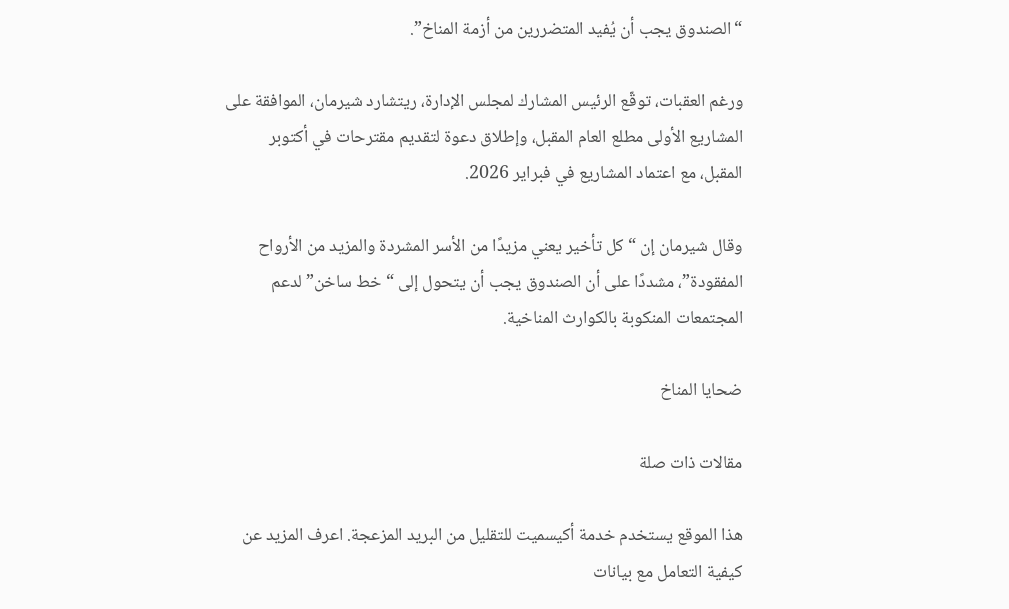“الصندوق يجب أن يُفيد المتضررين من أزمة المناخ”.

ورغم العقبات، توقّع الرئيس المشارك لمجلس الإدارة، ريتشارد شيرمان، الموافقة على المشاريع الأولى مطلع العام المقبل، وإطلاق دعوة لتقديم مقترحات في أكتوبر المقبل، مع اعتماد المشاريع في فبراير 2026.

وقال شيرمان إن “كل تأخير يعني مزيدًا من الأسر المشردة والمزيد من الأرواح المفقودة”، مشددًا على أن الصندوق يجب أن يتحول إلى “خط ساخن” لدعم المجتمعات المنكوبة بالكوارث المناخية.

ضحايا المناخ

مقالات ذات صلة

هذا الموقع يستخدم خدمة أكيسميت للتقليل من البريد المزعجة. اعرف المزيد عن كيفية التعامل مع بيانات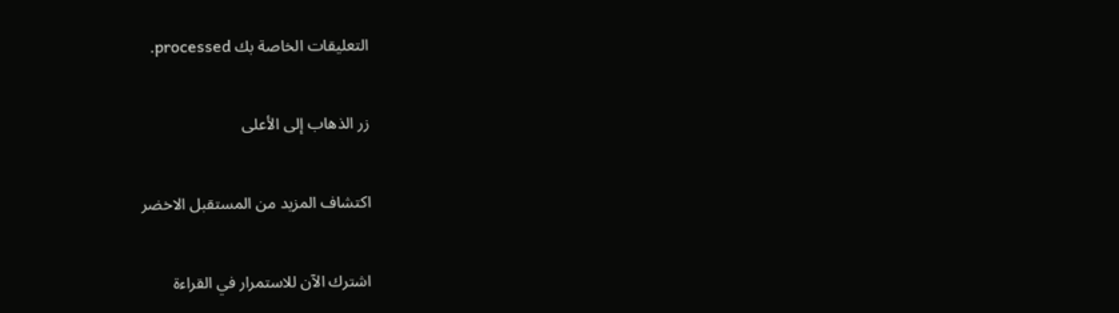التعليقات الخاصة بك processed.

زر الذهاب إلى الأعلى

اكتشاف المزيد من المستقبل الاخضر

اشترك الآن للاستمرار في القراءة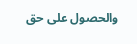والحصول على حق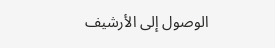الوصول إلى الأرشيف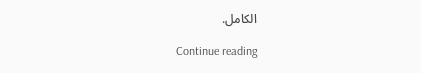الكامل.

Continue reading